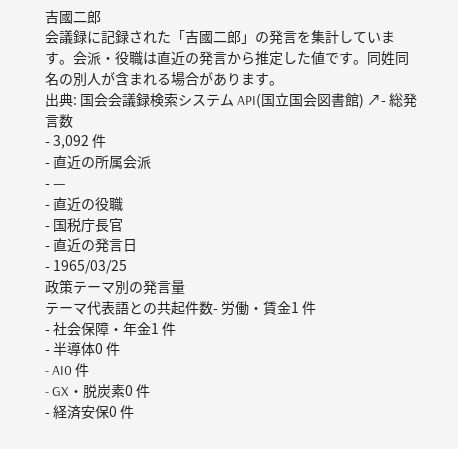吉國二郎
会議録に記録された「吉國二郎」の発言を集計しています。会派・役職は直近の発言から推定した値です。同姓同名の別人が含まれる場合があります。
出典: 国会会議録検索システム API(国立国会図書館) ↗- 総発言数
- 3,092 件
- 直近の所属会派
- —
- 直近の役職
- 国税庁長官
- 直近の発言日
- 1965/03/25
政策テーマ別の発言量
テーマ代表語との共起件数- 労働・賃金1 件
- 社会保障・年金1 件
- 半導体0 件
- AI0 件
- GX・脱炭素0 件
- 経済安保0 件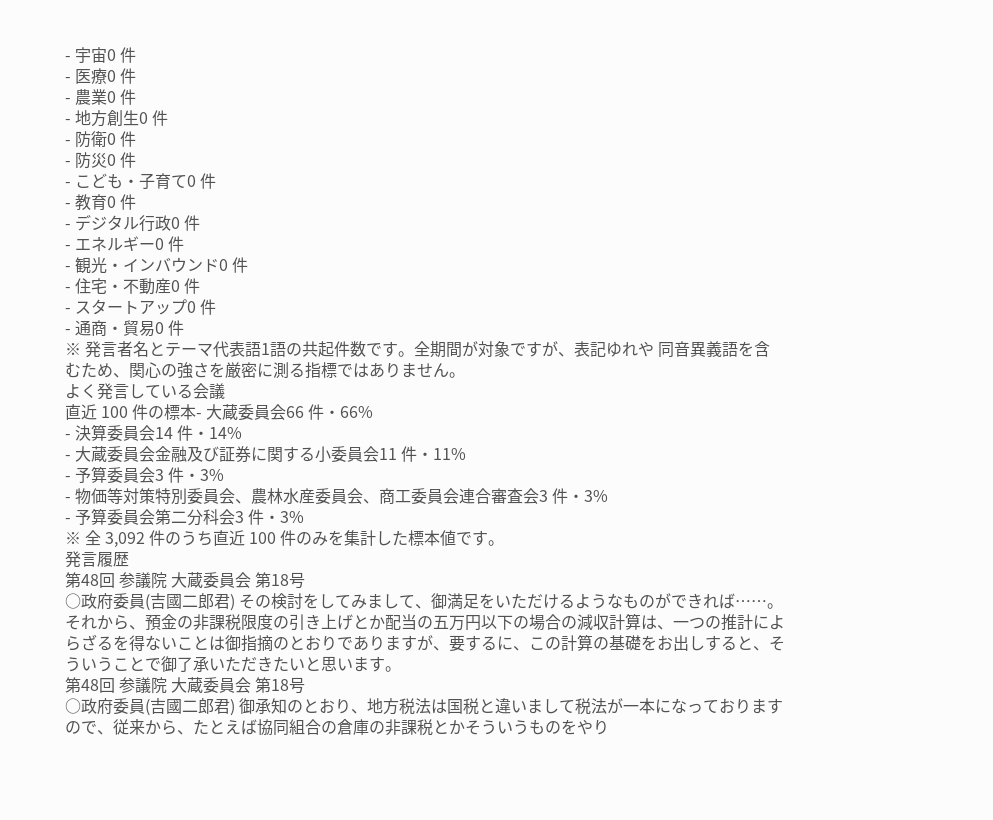- 宇宙0 件
- 医療0 件
- 農業0 件
- 地方創生0 件
- 防衛0 件
- 防災0 件
- こども・子育て0 件
- 教育0 件
- デジタル行政0 件
- エネルギー0 件
- 観光・インバウンド0 件
- 住宅・不動産0 件
- スタートアップ0 件
- 通商・貿易0 件
※ 発言者名とテーマ代表語1語の共起件数です。全期間が対象ですが、表記ゆれや 同音異義語を含むため、関心の強さを厳密に測る指標ではありません。
よく発言している会議
直近 100 件の標本- 大蔵委員会66 件・66%
- 決算委員会14 件・14%
- 大蔵委員会金融及び証券に関する小委員会11 件・11%
- 予算委員会3 件・3%
- 物価等対策特別委員会、農林水産委員会、商工委員会連合審査会3 件・3%
- 予算委員会第二分科会3 件・3%
※ 全 3,092 件のうち直近 100 件のみを集計した標本値です。
発言履歴
第48回 参議院 大蔵委員会 第18号
○政府委員(吉國二郎君) その検討をしてみまして、御満足をいただけるようなものができれば……。それから、預金の非課税限度の引き上げとか配当の五万円以下の場合の減収計算は、一つの推計によらざるを得ないことは御指摘のとおりでありますが、要するに、この計算の基礎をお出しすると、そういうことで御了承いただきたいと思います。
第48回 参議院 大蔵委員会 第18号
○政府委員(吉國二郎君) 御承知のとおり、地方税法は国税と違いまして税法が一本になっておりますので、従来から、たとえば協同組合の倉庫の非課税とかそういうものをやり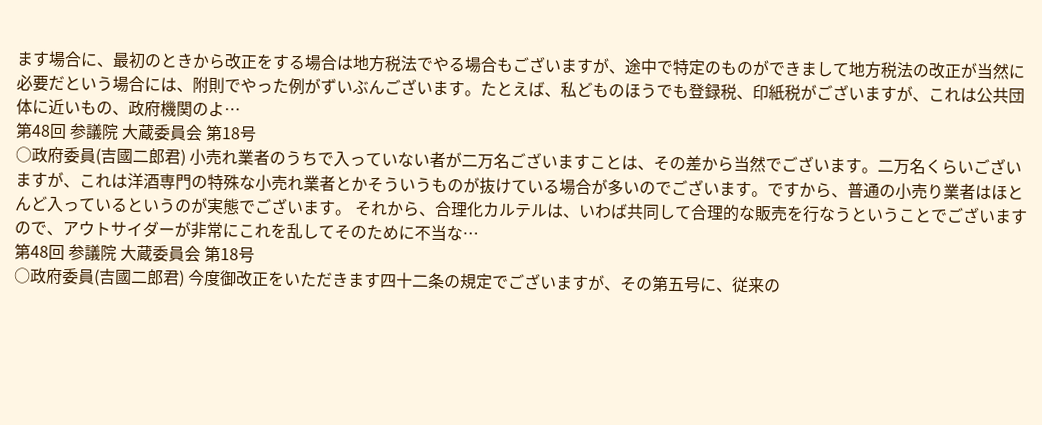ます場合に、最初のときから改正をする場合は地方税法でやる場合もございますが、途中で特定のものができまして地方税法の改正が当然に必要だという場合には、附則でやった例がずいぶんございます。たとえば、私どものほうでも登録税、印紙税がございますが、これは公共団体に近いもの、政府機関のよ…
第48回 参議院 大蔵委員会 第18号
○政府委員(吉國二郎君) 小売れ業者のうちで入っていない者が二万名ございますことは、その差から当然でございます。二万名くらいございますが、これは洋酒専門の特殊な小売れ業者とかそういうものが抜けている場合が多いのでございます。ですから、普通の小売り業者はほとんど入っているというのが実態でございます。 それから、合理化カルテルは、いわば共同して合理的な販売を行なうということでございますので、アウトサイダーが非常にこれを乱してそのために不当な…
第48回 参議院 大蔵委員会 第18号
○政府委員(吉國二郎君) 今度御改正をいただきます四十二条の規定でございますが、その第五号に、従来の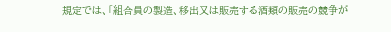規定では、「組合員の製造、移出又は販売する酒類の販売の競争が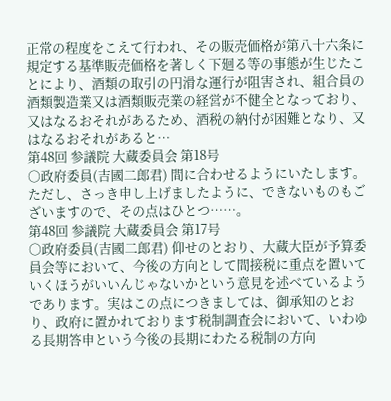正常の程度をこえて行われ、その販売価格が第八十六条に規定する基準販売価格を著しく下廻る等の事態が生じたことにより、酒類の取引の円滑な運行が阻害され、組合員の酒類製造業又は酒類販売業の経営が不健全となっており、又はなるおそれがあるため、酒税の納付が困難となり、又はなるおそれがあると…
第48回 参議院 大蔵委員会 第18号
○政府委員(吉國二郎君) 間に合わせるようにいたします。ただし、さっき申し上げましたように、できないものもございますので、その点はひとつ……。
第48回 参議院 大蔵委員会 第17号
○政府委員(吉國二郎君) 仰せのとおり、大蔵大臣が予算委員会等において、今後の方向として間接税に重点を置いていくほうがいいんじゃないかという意見を述べているようであります。実はこの点につきましては、御承知のとおり、政府に置かれております税制調査会において、いわゆる長期答申という今後の長期にわたる税制の方向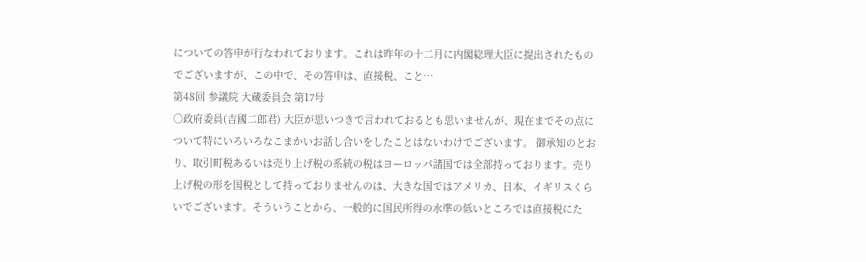についての答申が行なわれております。これは昨年の十二月に内閣総理大臣に提出されたものでございますが、この中で、その答申は、直接税、こと…
第48回 参議院 大蔵委員会 第17号
○政府委員(吉國二郎君) 大臣が思いつきで言われておるとも思いませんが、現在までその点について特にいろいろなこまかいお話し合いをしたことはないわけでございます。 御承知のとおり、取引町税あるいは売り上げ税の系統の税はヨーロッパ諸国では全部持っております。売り上げ税の形を国税として持っておりませんのは、大きな国ではアメリカ、日本、イギリスくらいでございます。そういうことから、一般的に国民所得の水準の低いところでは直接税にた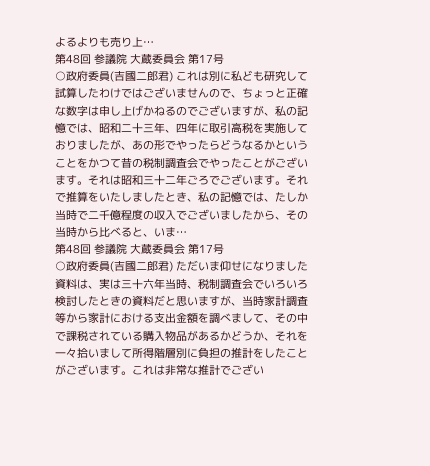よるよりも売り上…
第48回 参議院 大蔵委員会 第17号
○政府委員(吉國二郎君) これは別に私ども研究して試算したわけではございませんので、ちょっと正確な数字は申し上げかねるのでございますが、私の記憶では、昭和二十三年、四年に取引高税を実施しておりましたが、あの形でやったらどうなるかということをかつて昔の税制調査会でやったことがございます。それは昭和三十二年ごろでございます。それで推算をいたしましたとき、私の記憶では、たしか当時で二千億程度の収入でございましたから、その当時から比べると、いま…
第48回 参議院 大蔵委員会 第17号
○政府委員(吉國二郎君) ただいま仰せになりました資料は、実は三十六年当時、税制調査会でいろいろ検討したときの資料だと思いますが、当時家計調査等から家計における支出金額を調べまして、その中で課税されている購入物品があるかどうか、それを一々拾いまして所得階層別に負担の推計をしたことがございます。これは非常な推計でござい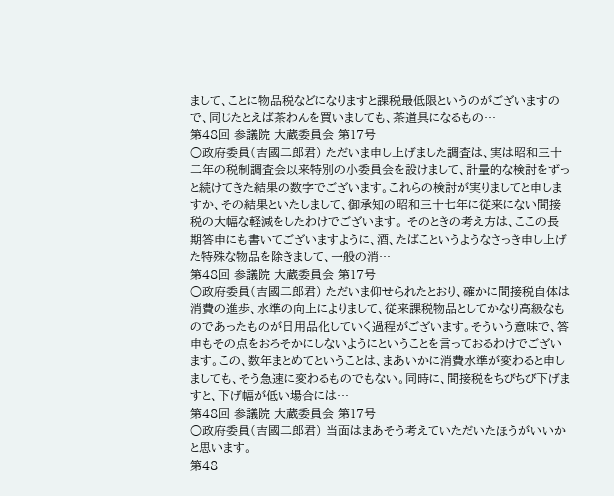まして、ことに物品税などになりますと課税最低限というのがございますので、同じたとえば茶わんを買いましても、茶道具になるもの…
第48回 参議院 大蔵委員会 第17号
○政府委員(吉國二郎君) ただいま申し上げました調査は、実は昭和三十二年の税制調査会以来特別の小委員会を設けまして、計量的な検討をずっと続けてきた結果の数字でございます。これらの検討が実りましてと申しますか、その結果といたしまして、御承知の昭和三十七年に従来にない間接税の大幅な軽減をしたわけでございます。 そのときの考え方は、ここの長期答申にも書いてございますように、酒、たばこというようなさっき申し上げた特殊な物品を除きまして、一般の消…
第48回 参議院 大蔵委員会 第17号
○政府委員(吉國二郎君) ただいま仰せられたとおり、確かに間接税自体は消費の進歩、水準の向上によりまして、従来課税物品としてかなり高級なものであったものが日用品化していく過程がございます。そういう意味で、答申もその点をおろそかにしないようにということを言っておるわけでございます。この、数年まとめてということは、まあいかに消費水準が変わると申しましても、そう急速に変わるものでもない。同時に、間接税をちびちび下げますと、下げ幅が低い場合には…
第48回 参議院 大蔵委員会 第17号
○政府委員(吉國二郎君) 当面はまあそう考えていただいたほうがいいかと思います。
第48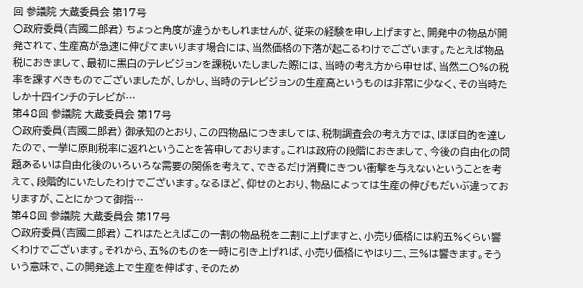回 参議院 大蔵委員会 第17号
○政府委員(吉國二郎君) ちょっと角度が違うかもしれませんが、従来の経験を申し上げますと、開発中の物品が開発されて、生産高が急速に伸びてまいります場合には、当然価格の下落が起こるわけでございます。たとえば物品税におきまして、最初に黒白のテレビジョンを課税いたしました際には、当時の考え方から申せば、当然二〇%の税率を課すべきものでございましたが、しかし、当時のテレビジョンの生産高というものは非常に少なく、その当時たしか十四インチのテレビが…
第48回 参議院 大蔵委員会 第17号
○政府委員(吉國二郎君) 御承知のとおり、この四物品につきましては、税制調査会の考え方では、ほぼ目的を達したので、一挙に原則税率に返れということを答申しております。これは政府の段階におきまして、今後の自由化の問題あるいは自由化後のいろいろな需要の関係を考えて、できるだけ消費にきつい衝撃を与えないということを考えて、段階的にいたしたわけでございます。なるほど、仰せのとおり、物品によっては生産の伸びもだいぶ違っておりますが、ことにかつて御指…
第48回 参議院 大蔵委員会 第17号
○政府委員(吉國二郎君) これはたとえばこの一割の物品税を二割に上げますと、小売り価格には約五%くらい響くわけでございます。それから、五%のものを一時に引き上げれば、小売り価格にやはり二、三%は響きます。そういう意味で、この開発途上で生産を伸ばす、そのため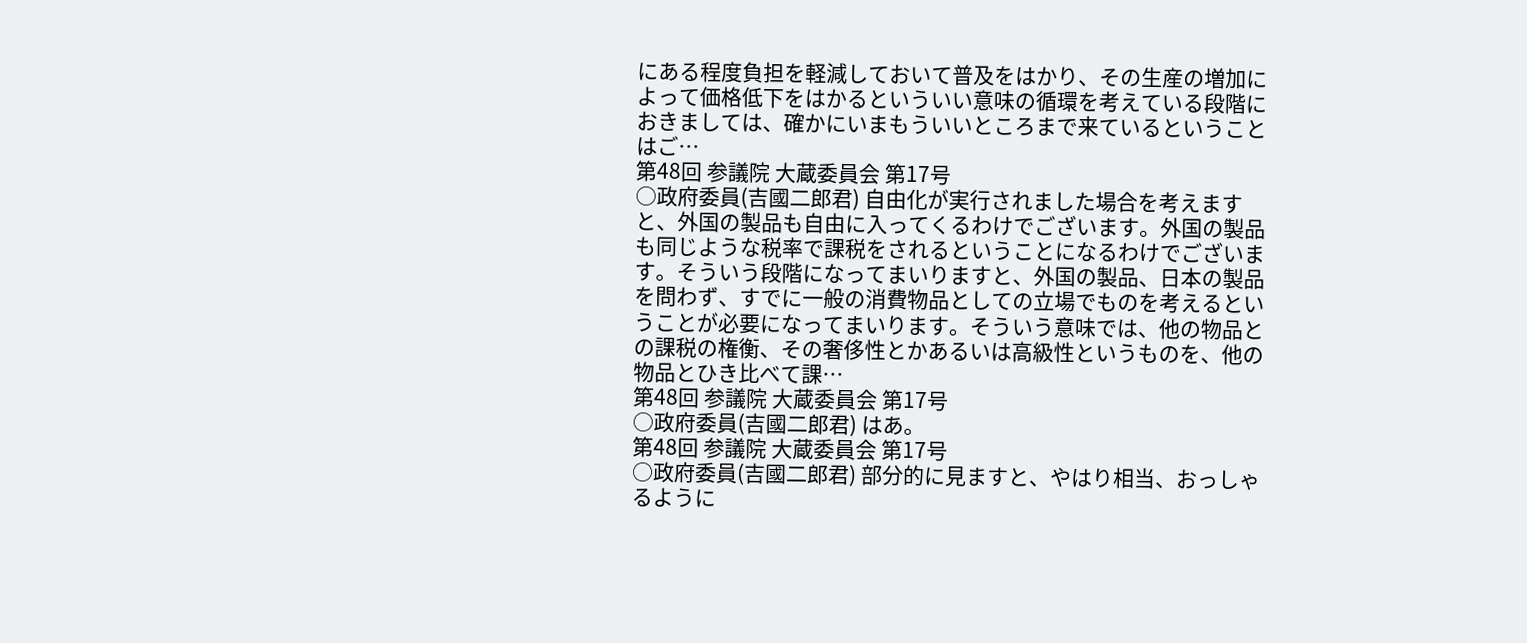にある程度負担を軽減しておいて普及をはかり、その生産の増加によって価格低下をはかるといういい意味の循環を考えている段階におきましては、確かにいまもういいところまで来ているということはご…
第48回 参議院 大蔵委員会 第17号
○政府委員(吉國二郎君) 自由化が実行されました場合を考えますと、外国の製品も自由に入ってくるわけでございます。外国の製品も同じような税率で課税をされるということになるわけでございます。そういう段階になってまいりますと、外国の製品、日本の製品を問わず、すでに一般の消費物品としての立場でものを考えるということが必要になってまいります。そういう意味では、他の物品との課税の権衡、その奢侈性とかあるいは高級性というものを、他の物品とひき比べて課…
第48回 参議院 大蔵委員会 第17号
○政府委員(吉國二郎君) はあ。
第48回 参議院 大蔵委員会 第17号
○政府委員(吉國二郎君) 部分的に見ますと、やはり相当、おっしゃるように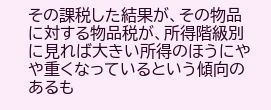その課税した結果が、その物品に対する物品税が、所得階級別に見れば大きい所得のほうにやや重くなっているという傾向のあるも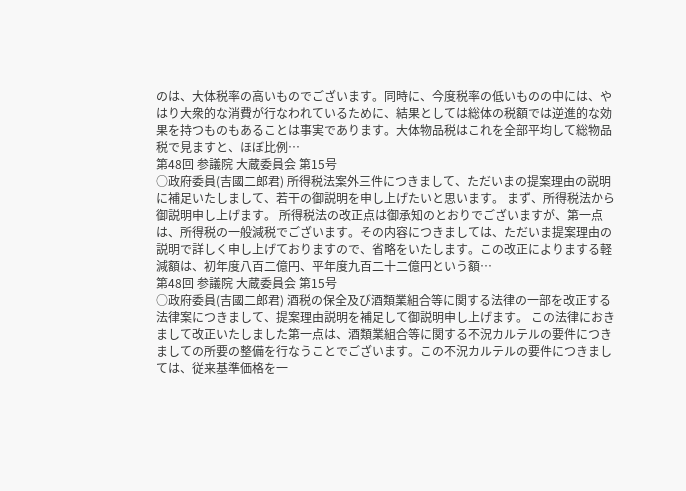のは、大体税率の高いものでございます。同時に、今度税率の低いものの中には、やはり大衆的な消費が行なわれているために、結果としては総体の税額では逆進的な効果を持つものもあることは事実であります。大体物品税はこれを全部平均して総物品税で見ますと、ほぼ比例…
第48回 参議院 大蔵委員会 第15号
○政府委員(吉國二郎君) 所得税法案外三件につきまして、ただいまの提案理由の説明に補足いたしまして、若干の御説明を申し上げたいと思います。 まず、所得税法から御説明申し上げます。 所得税法の改正点は御承知のとおりでございますが、第一点は、所得税の一般減税でございます。その内容につきましては、ただいま提案理由の説明で詳しく申し上げておりますので、省略をいたします。この改正によりまする軽減額は、初年度八百二億円、平年度九百二十二億円という額…
第48回 参議院 大蔵委員会 第15号
○政府委員(吉國二郎君) 酒税の保全及び酒類業組合等に関する法律の一部を改正する法律案につきまして、提案理由説明を補足して御説明申し上げます。 この法律におきまして改正いたしました第一点は、酒類業組合等に関する不況カルテルの要件につきましての所要の整備を行なうことでございます。この不況カルテルの要件につきましては、従来基準価格を一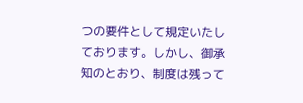つの要件として規定いたしております。しかし、御承知のとおり、制度は残って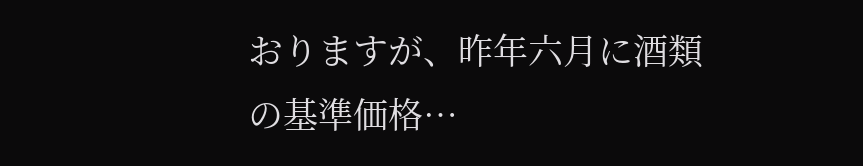おりますが、昨年六月に酒類の基準価格…